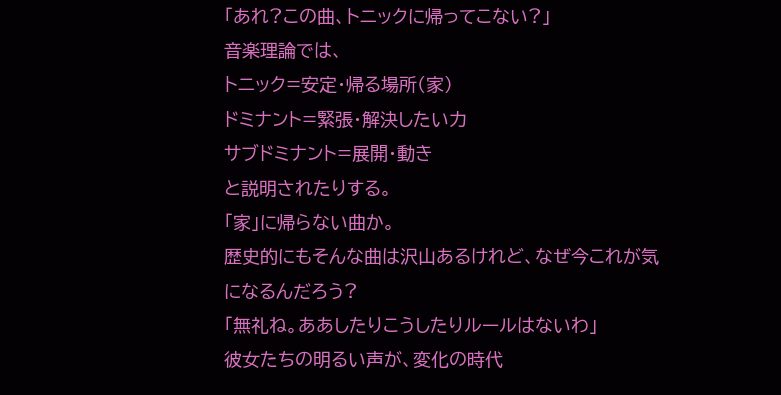「あれ?この曲、トニックに帰ってこない?」
音楽理論では、
トニック=安定・帰る場所(家)
ドミナント=緊張・解決したい力
サブドミナント=展開・動き
と説明されたりする。
「家」に帰らない曲か。
歴史的にもそんな曲は沢山あるけれど、なぜ今これが気になるんだろう?
「無礼ね。ああしたりこうしたりルールはないわ」
彼女たちの明るい声が、変化の時代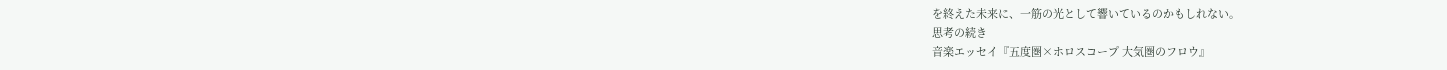を終えた未来に、一筋の光として響いているのかもしれない。
思考の続き
音楽エッセイ『五度圏×ホロスコープ 大気圏のフロウ』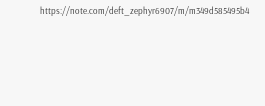https://note.com/deft_zephyr6907/m/m349d585495b4